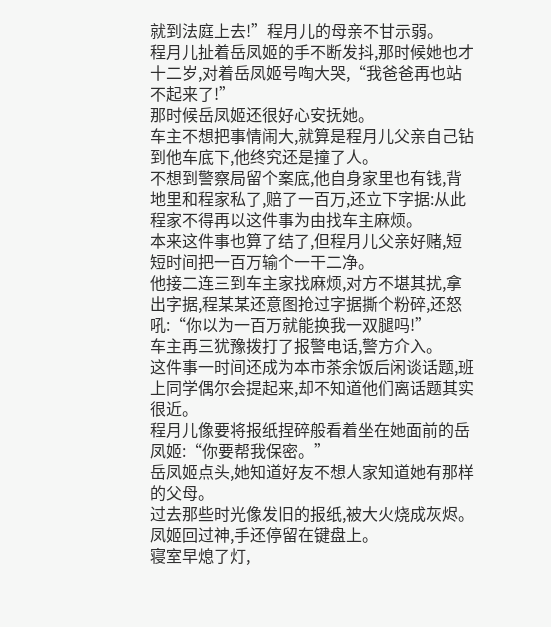就到法庭上去!”程月儿的母亲不甘示弱。
程月儿扯着岳凤姬的手不断发抖,那时候她也才十二岁,对着岳凤姬号啕大哭,“我爸爸再也站不起来了!”
那时候岳凤姬还很好心安抚她。
车主不想把事情闹大,就算是程月儿父亲自己钻到他车底下,他终究还是撞了人。
不想到警察局留个案底,他自身家里也有钱,背地里和程家私了,赔了一百万,还立下字据:从此程家不得再以这件事为由找车主麻烦。
本来这件事也算了结了,但程月儿父亲好赌,短短时间把一百万输个一干二净。
他接二连三到车主家找麻烦,对方不堪其扰,拿出字据,程某某还意图抢过字据撕个粉碎,还怒吼:“你以为一百万就能换我一双腿吗!”
车主再三犹豫拨打了报警电话,警方介入。
这件事一时间还成为本市茶余饭后闲谈话题,班上同学偶尔会提起来,却不知道他们离话题其实很近。
程月儿像要将报纸捏碎般看着坐在她面前的岳凤姬:“你要帮我保密。”
岳凤姬点头,她知道好友不想人家知道她有那样的父母。
过去那些时光像发旧的报纸,被大火烧成灰烬。
凤姬回过神,手还停留在键盘上。
寝室早熄了灯,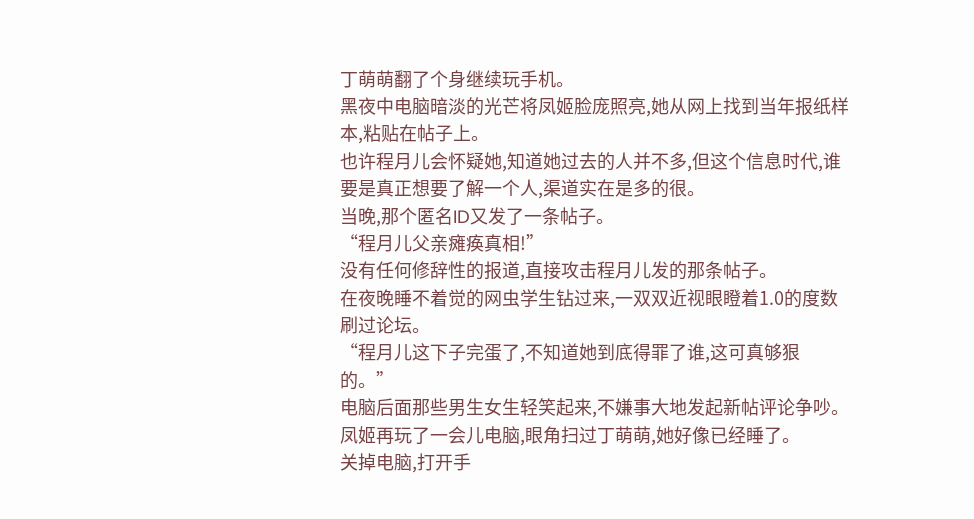丁萌萌翻了个身继续玩手机。
黑夜中电脑暗淡的光芒将凤姬脸庞照亮,她从网上找到当年报纸样本,粘贴在帖子上。
也许程月儿会怀疑她,知道她过去的人并不多,但这个信息时代,谁要是真正想要了解一个人,渠道实在是多的很。
当晚,那个匿名ID又发了一条帖子。
“程月儿父亲瘫痪真相!”
没有任何修辞性的报道,直接攻击程月儿发的那条帖子。
在夜晚睡不着觉的网虫学生钻过来,一双双近视眼瞪着1.0的度数刷过论坛。
“程月儿这下子完蛋了,不知道她到底得罪了谁,这可真够狠的。”
电脑后面那些男生女生轻笑起来,不嫌事大地发起新帖评论争吵。
凤姬再玩了一会儿电脑,眼角扫过丁萌萌,她好像已经睡了。
关掉电脑,打开手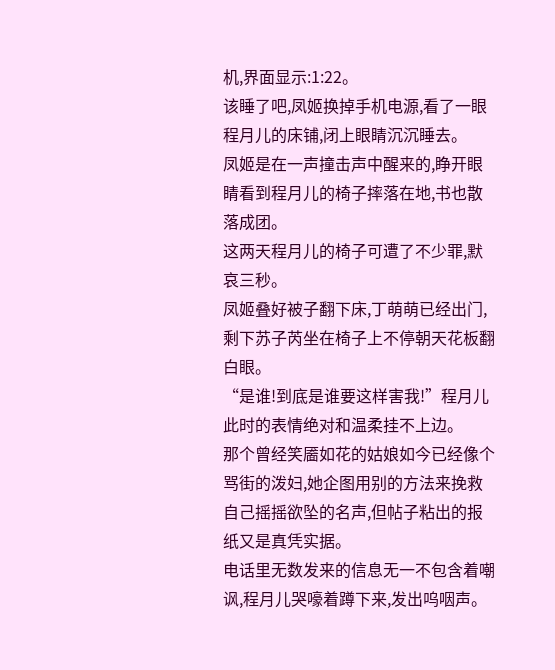机,界面显示:1:22。
该睡了吧,凤姬换掉手机电源,看了一眼程月儿的床铺,闭上眼睛沉沉睡去。
凤姬是在一声撞击声中醒来的,睁开眼睛看到程月儿的椅子摔落在地,书也散落成团。
这两天程月儿的椅子可遭了不少罪,默哀三秒。
凤姬叠好被子翻下床,丁萌萌已经出门,剩下苏子芮坐在椅子上不停朝天花板翻白眼。
“是谁!到底是谁要这样害我!”程月儿此时的表情绝对和温柔挂不上边。
那个曾经笑靥如花的姑娘如今已经像个骂街的泼妇,她企图用别的方法来挽救自己摇摇欲坠的名声,但帖子粘出的报纸又是真凭实据。
电话里无数发来的信息无一不包含着嘲讽,程月儿哭嚎着蹲下来,发出呜咽声。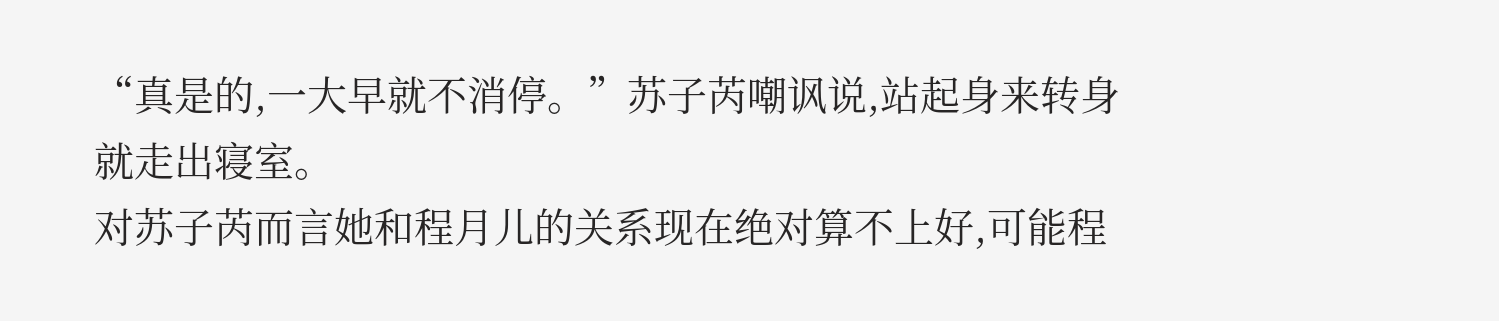“真是的,一大早就不消停。”苏子芮嘲讽说,站起身来转身就走出寝室。
对苏子芮而言她和程月儿的关系现在绝对算不上好,可能程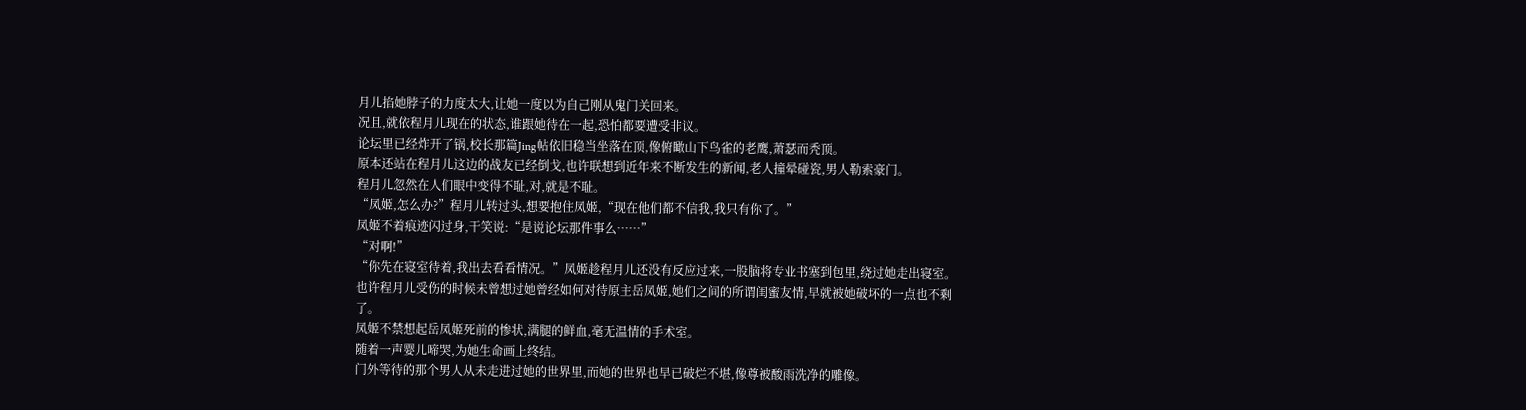月儿掐她脖子的力度太大,让她一度以为自己刚从鬼门关回来。
况且,就依程月儿现在的状态,谁跟她待在一起,恐怕都要遭受非议。
论坛里已经炸开了锅,校长那篇Jing帖依旧稳当坐落在顶,像俯瞰山下鸟雀的老鹰,萧瑟而秃顶。
原本还站在程月儿这边的战友已经倒戈,也许联想到近年来不断发生的新闻,老人撞晕碰瓷,男人勒索豪门。
程月儿忽然在人们眼中变得不耻,对,就是不耻。
“凤姬,怎么办?”程月儿转过头,想要抱住凤姬,“现在他们都不信我,我只有你了。”
凤姬不着痕迹闪过身,干笑说:“是说论坛那件事么……”
“对啊!”
“你先在寝室待着,我出去看看情况。”凤姬趁程月儿还没有反应过来,一股脑将专业书塞到包里,绕过她走出寝室。
也许程月儿受伤的时候未曾想过她曾经如何对待原主岳凤姬,她们之间的所谓闺蜜友情,早就被她破坏的一点也不剩了。
凤姬不禁想起岳凤姬死前的惨状,满腿的鲜血,毫无温情的手术室。
随着一声婴儿啼哭,为她生命画上终结。
门外等待的那个男人从未走进过她的世界里,而她的世界也早已破烂不堪,像尊被酸雨洗净的雕像。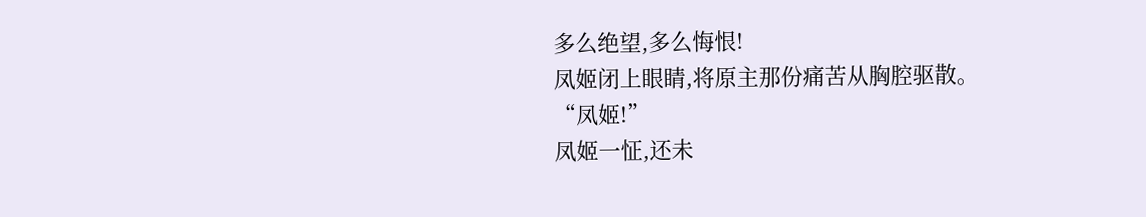多么绝望,多么悔恨!
凤姬闭上眼睛,将原主那份痛苦从胸腔驱散。
“凤姬!”
凤姬一怔,还未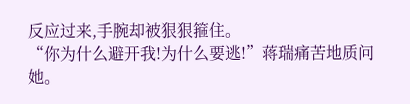反应过来,手腕却被狠狠箍住。
“你为什么避开我!为什么要逃!”蒋瑞痛苦地质问她。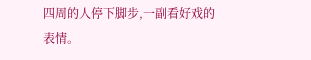四周的人停下脚步,一副看好戏的表情。